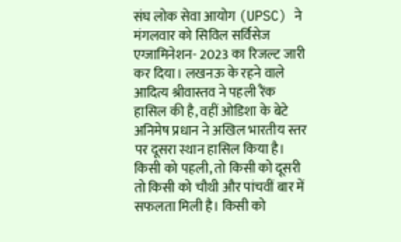संघ लोक सेवा आयोग (UPSC) ने मंगलवार को सिविल सर्विसेज एग्जामिनेशन- 2023 का रिजल्ट जारी कर दिया। लखनऊ के रहने वाले आदित्य श्रीवास्तव ने पहली रैंक हासिल की है, वहीं ओडिशा के बेटे अनिमेष प्रधान ने अखिल भारतीय स्तर पर दूसरा स्थान हासिल किया है। किसी को पहली, तो किसी को दूसरी तो किसी को चौथी और पांचवीं बार में सफलता मिली है। किसी को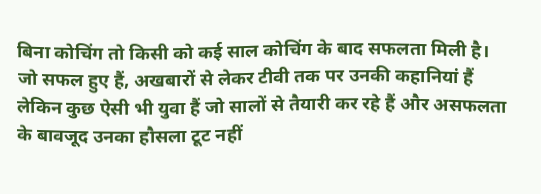बिना कोचिंग तो किसी को कई साल कोचिंग के बाद सफलता मिली है। जो सफल हुए हैं, अखबारों से लेकर टीवी तक पर उनकी कहानियां हैं लेकिन कुछ ऐसी भी युवा हैं जो सालों से तैयारी कर रहे हैं और असफलता के बावजूद उनका हौसला टूट नहीं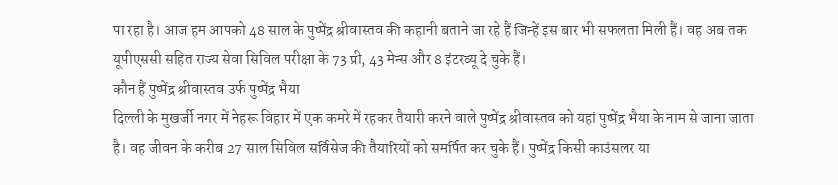पा रहा है। आज हम आपको 48 साल के पुष्पेंद्र श्रीवास्तव की कहानी बताने जा रहे हैं जिन्हें इस बार भी सफलता मिली हैं। वह अब तक यूपीएससी सहित राज्य सेवा सिविल परीक्षा के 73 प्री, 43 मेन्स और 8 इंटरव्यू दे चुके हैं।
कौन हैं पुष्पेंद्र श्रीवास्तव उर्फ पुष्पेंद्र भैया
दिल्ली के मुखर्जी नगर में नेहरू विहार में एक कमरे में रहकर तैयारी करने वाले पुष्पेंद्र श्रीवास्तव को यहां पुष्पेंद्र भैया के नाम से जाना जाता है। वह जीवन के करीब 27 साल सिविल सर्विसेज की तैयारियों को समर्पित कर चुके हैं। पुष्पेंद्र किसी काउंसलर या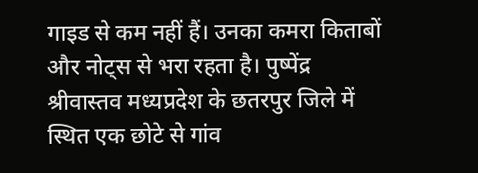गाइड से कम नहीं हैं। उनका कमरा किताबों और नोट्स से भरा रहता है। पुष्पेंद्र श्रीवास्तव मध्यप्रदेश के छतरपुर जिले में स्थित एक छोटे से गांव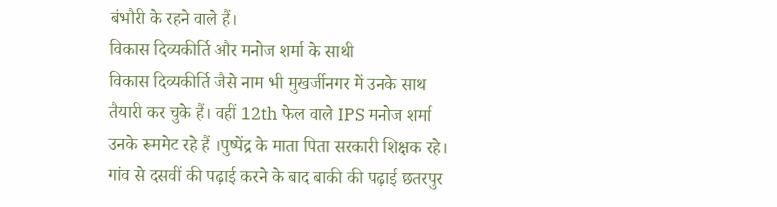बंभौरी के रहने वाले हैं।
विकास दिव्यकीर्ति और मनोज शर्मा के साथी
विकास दिव्यकीर्ति जैसे नाम भी मुखर्जीनगर में उनके साथ तैयारी कर चुके हैं। वहीं 12th फेल वाले IPS मनोज शर्मा उनके रूममेट रहे हैं ।पुष्पेंद्र के माता पिता सरकारी शिक्षक रहे। गांव से दसवीं की पढ़ाई करने के बाद बाकी की पढ़ाई छतरपुर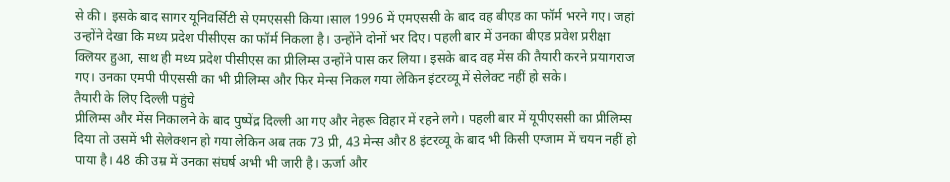से की। इसके बाद सागर यूनिवर्सिटी से एमएससी किया।साल 1996 में एमएससी के बाद वह बीएड का फॉर्म भरने गए। जहां उन्होंने देखा कि मध्य प्रदेश पीसीएस का फॉर्म निकला है। उन्होंने दोनों भर दिए। पहली बार में उनका बीएड प्रवेश प्ररीक्षा क्लियर हुआ, साथ ही मध्य प्रदेश पीसीएस का प्रीलिम्स उन्होंने पास कर लिया। इसके बाद वह मेंस की तैयारी करने प्रयागराज गए। उनका एमपी पीएससी का भी प्रीलिम्स और फिर मेन्स निकल गया लेकिन इंटरव्यू में सेलेक्ट नहीं हो सके।
तैयारी के लिए दिल्ली पहुंचे
प्रीलिम्स और मेंस निकालने के बाद पुष्पेंद्र दिल्ली आ गए और नेहरू विहार में रहने लगे। पहली बार में यूपीएससी का प्रीलिम्स दिया तो उसमें भी सेलेक्शन हो गया लेकिन अब तक 73 प्री, 43 मेन्स और 8 इंटरव्यू के बाद भी किसी एग्जाम में चयन नहीं हो पाया है। 48 की उम्र में उनका संघर्ष अभी भी जारी है। ऊर्जा और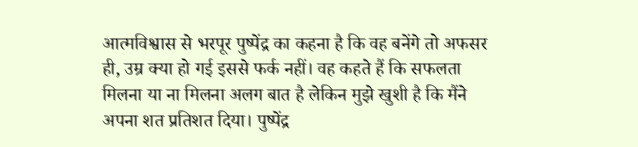आत्मविश्वास से भरपूर पुष्पेंद्र का कहना है कि वह बनेंगे तो अफसर ही, उम्र क्या हो गई इससे फर्क नहीं। वह कहते हैं कि सफलता मिलना या ना मिलना अलग बात है लेकिन मुझे खुशी है कि मैंने अपना शत प्रतिशत दिया। पुष्पेंद्र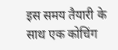इस समय तैयारी के साथ एक कोचिंग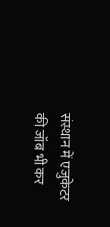संस्थान में एजुकेटर की जॉब भी कर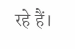रहे हैं।